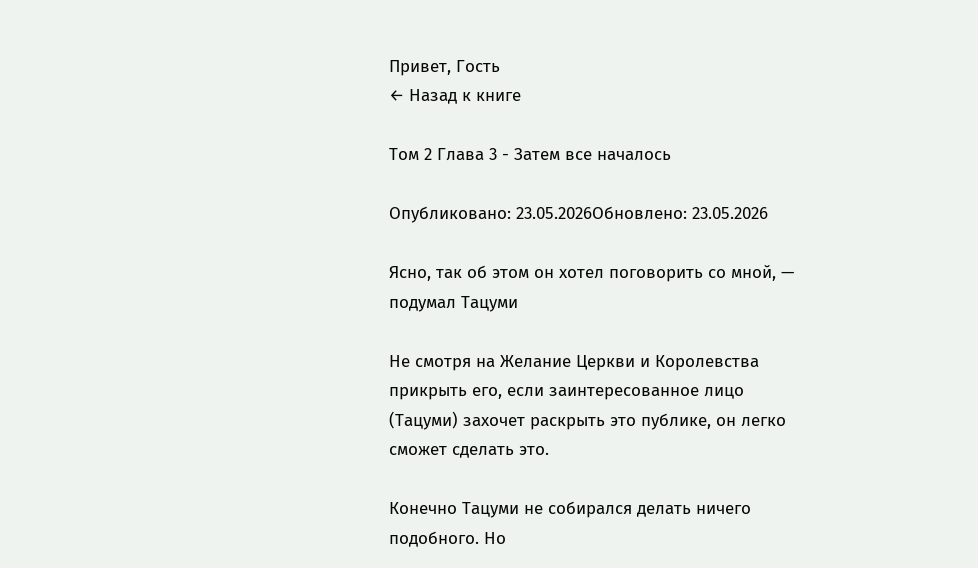Привет, Гость
← Назад к книге

Том 2 Глава 3 - Затем все началось

Опубликовано: 23.05.2026Обновлено: 23.05.2026

Ясно, так об этом он хотел поговорить со мной, — подумал Тацуми

Не смотря на Желание Церкви и Королевства прикрыть его, если заинтересованное лицо (Тацуми) захочет раскрыть это публике, он легко сможет сделать это.

Конечно Тацуми не собирался делать ничего подобного. Но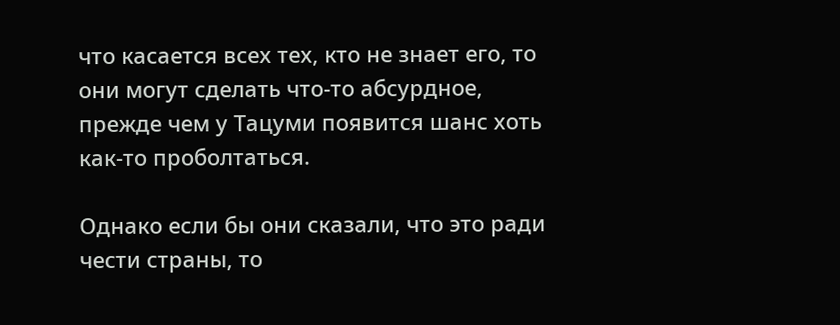что касается всех тех, кто не знает его, то они могут сделать что-то абсурдное, прежде чем у Тацуми появится шанс хоть как-то проболтаться.

Однако если бы они сказали, что это ради чести страны, то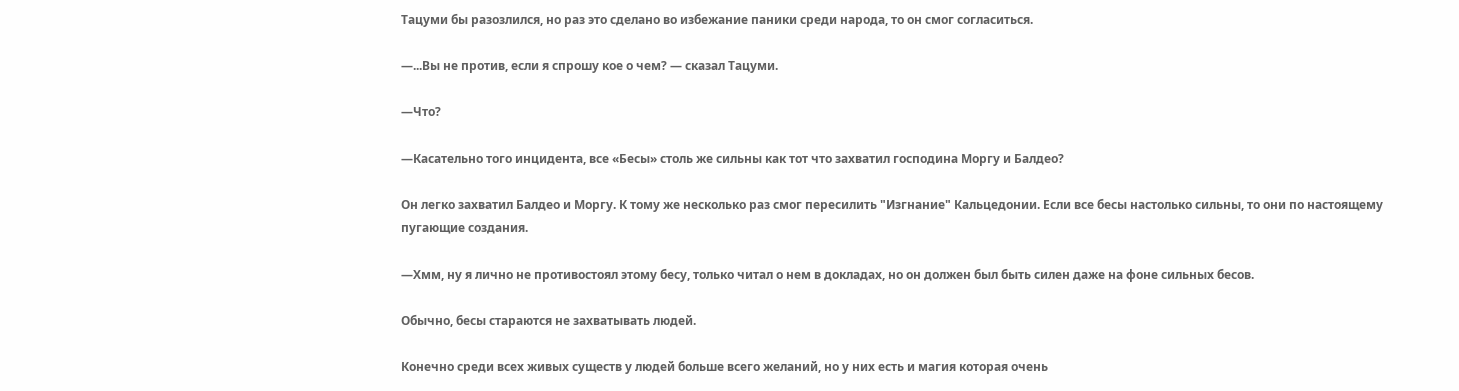Тацуми бы разозлился, но раз это сделано во избежание паники среди народа, то он смог согласиться.

—...Вы не против, если я спрошу кое о чем? — сказал Тацуми.

—Что?

—Касательно того инцидента, все «Бесы» столь же сильны как тот что захватил господина Моргу и Балдео?

Он легко захватил Балдео и Моргу. К тому же несколько раз смог пересилить "Изгнание" Кальцедонии. Если все бесы настолько сильны, то они по настоящему пугающие создания.

—Хмм, ну я лично не противостоял этому бесу, только читал о нем в докладах, но он должен был быть силен даже на фоне сильных бесов.

Обычно, бесы стараются не захватывать людей.

Конечно среди всех живых существ у людей больше всего желаний, но у них есть и магия которая очень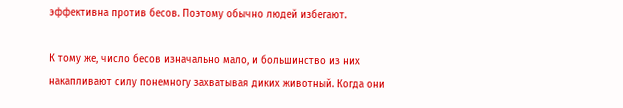эффективна против бесов. Поэтому обычно людей избегают.

К тому же, число бесов изначально мало, и большинство из них накапливают силу понемногу захватывая диких животный. Когда они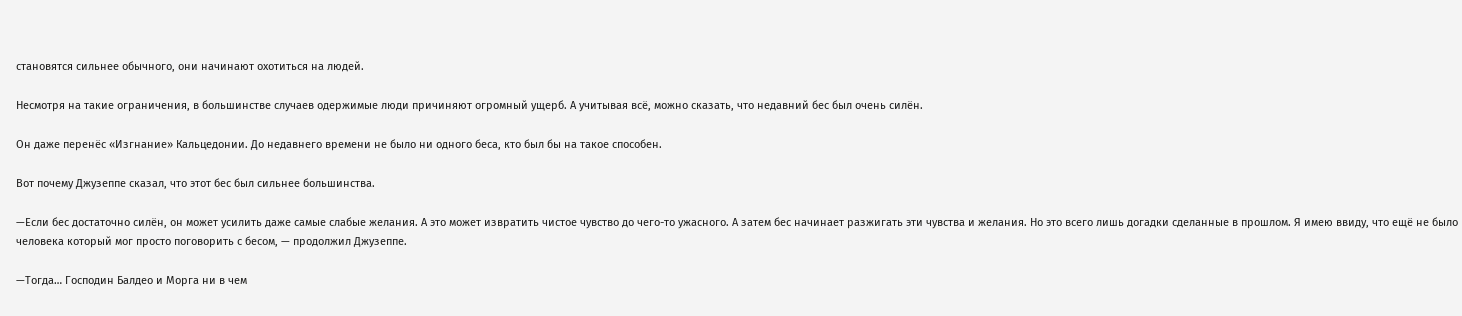становятся сильнее обычного, они начинают охотиться на людей.

Несмотря на такие ограничения, в большинстве случаев одержимые люди причиняют огромный ущерб. А учитывая всё, можно сказать, что недавний бес был очень силён.

Он даже перенёс «Изгнание» Кальцедонии. До недавнего времени не было ни одного беса, кто был бы на такое способен.

Вот почему Джузеппе сказал, что этот бес был сильнее большинства.

—Если бес достаточно силён, он может усилить даже самые слабые желания. А это может извратить чистое чувство до чего-то ужасного. А затем бес начинает разжигать эти чувства и желания. Но это всего лишь догадки сделанные в прошлом. Я имею ввиду, что ещё не было человека который мог просто поговорить с бесом, — продолжил Джузеппе.

—Тогда… Господин Балдео и Морга ни в чем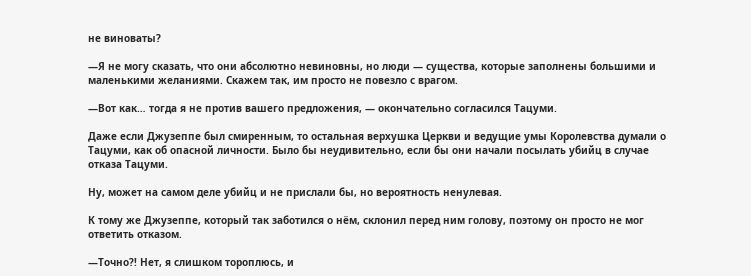не виноваты?

—Я не могу сказать, что они абсолютно невиновны, но люди — существа, которые заполнены большими и маленькими желаниями. Скажем так, им просто не повезло с врагом.

—Вот как… тогда я не против вашего предложения, — окончательно согласился Тацуми.

Даже если Джузеппе был смиренным, то остальная верхушка Церкви и ведущие умы Королевства думали о Тацуми, как об опасной личности. Было бы неудивительно, если бы они начали посылать убийц в случае отказа Тацуми.

Ну, может на самом деле убийц и не прислали бы, но вероятность ненулевая.

К тому же Джузеппе, который так заботился о нём, склонил перед ним голову, поэтому он просто не мог ответить отказом.

—Точно?! Нет, я слишком тороплюсь, и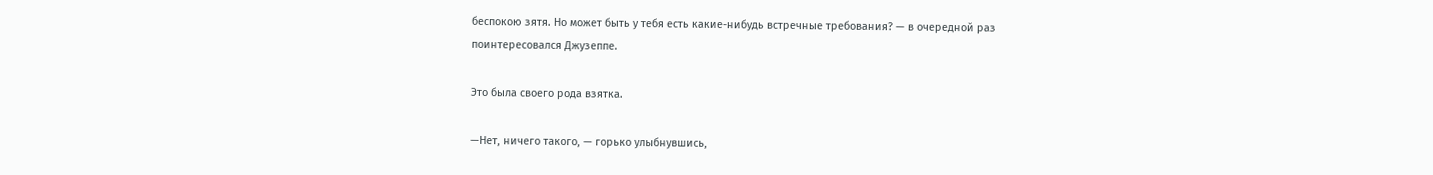беспокою зятя. Но может быть у тебя есть какие-нибудь встречные требования? — в очередной раз поинтересовался Джузеппе.

Это была своего рода взятка.

—Нет, ничего такого, — горько улыбнувшись,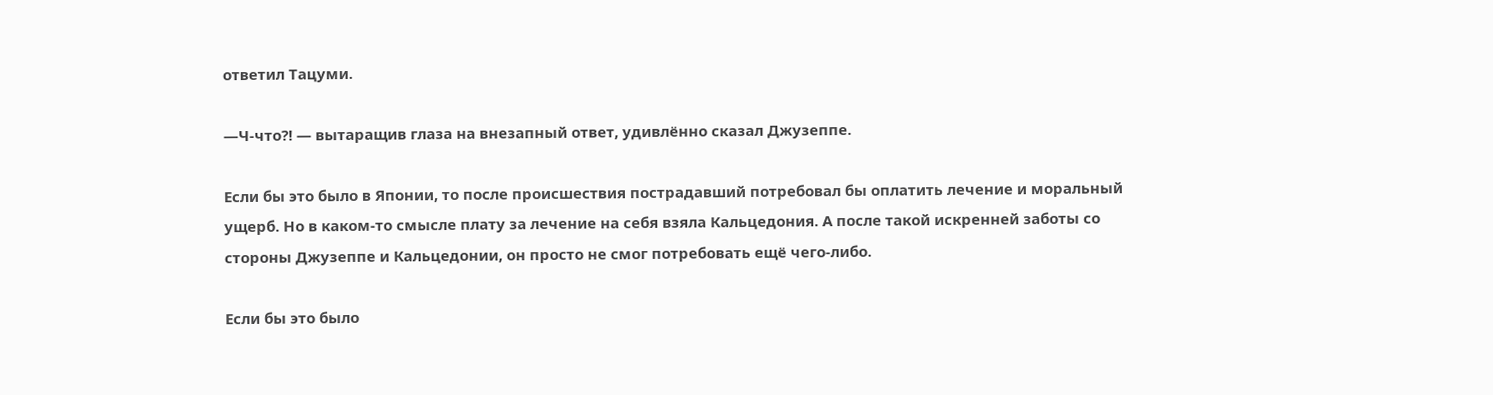ответил Тацуми.

—Ч-что?! — вытаращив глаза на внезапный ответ, удивлённо сказал Джузеппе.

Если бы это было в Японии, то после происшествия пострадавший потребовал бы оплатить лечение и моральный ущерб. Но в каком-то смысле плату за лечение на себя взяла Кальцедония. А после такой искренней заботы со стороны Джузеппе и Кальцедонии, он просто не смог потребовать ещё чего-либо.

Если бы это было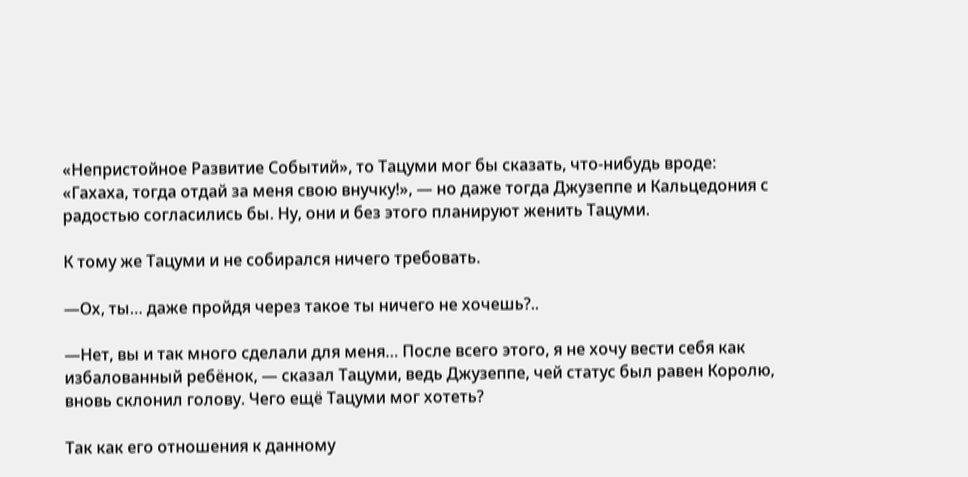«Непристойное Развитие Событий», то Тацуми мог бы сказать, что-нибудь вроде: «Гахаха, тогда отдай за меня свою внучку!», — но даже тогда Джузеппе и Кальцедония с радостью согласились бы. Ну, они и без этого планируют женить Тацуми.

К тому же Тацуми и не собирался ничего требовать.

—Ох, ты… даже пройдя через такое ты ничего не хочешь?..

—Нет, вы и так много сделали для меня… После всего этого, я не хочу вести себя как избалованный ребёнок, — сказал Тацуми, ведь Джузеппе, чей статус был равен Королю, вновь склонил голову. Чего ещё Тацуми мог хотеть?

Так как его отношения к данному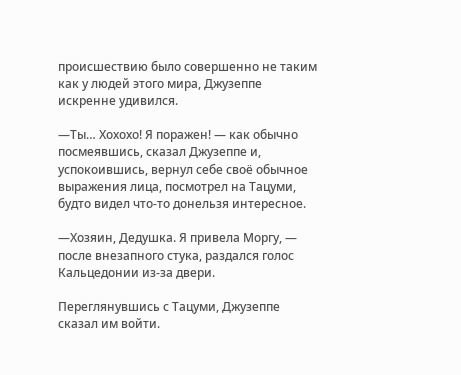происшествию было совершенно не таким как у людей этого мира, Джузеппе искренне удивился.

—Ты… Хохохо! Я поражен! — как обычно посмеявшись, сказал Джузеппе и, успокоившись, вернул себе своё обычное выражения лица, посмотрел на Тацуми, будто видел что-то донельзя интересное.

—Хозяин, Дедушка. Я привела Моргу, — после внезапного стука, раздался голос Кальцедонии из-за двери.

Переглянувшись с Тацуми, Джузеппе сказал им войти.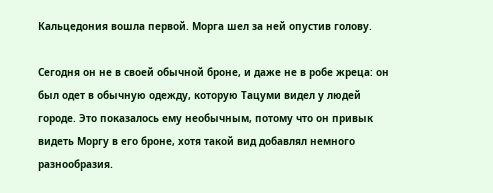Кальцедония вошла первой. Морга шел за ней опустив голову.

Сегодня он не в своей обычной броне, и даже не в робе жреца: он был одет в обычную одежду, которую Тацуми видел у людей городе. Это показалось ему необычным, потому что он привык видеть Моргу в его броне, хотя такой вид добавлял немного разнообразия.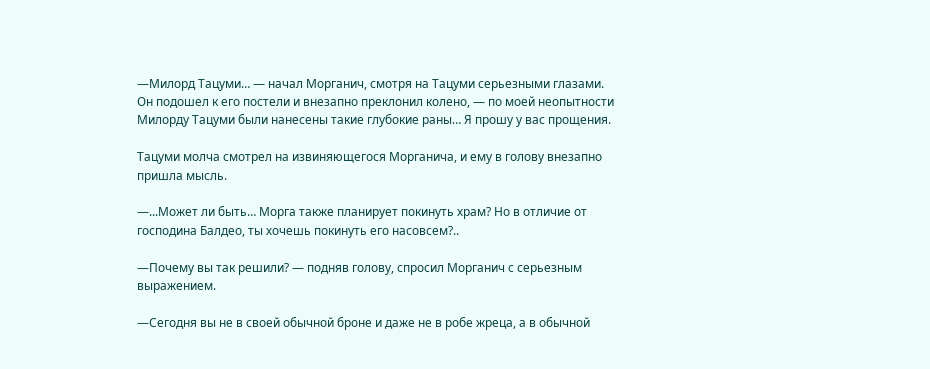—Милорд Тацуми… — начал Морганич, смотря на Тацуми серьезными глазами. Он подошел к его постели и внезапно преклонил колено, — по моей неопытности Милорду Тацуми были нанесены такие глубокие раны… Я прошу у вас прощения.

Тацуми молча смотрел на извиняющегося Морганича, и ему в голову внезапно пришла мысль.

—...Может ли быть… Морга также планирует покинуть храм? Но в отличие от господина Балдео, ты хочешь покинуть его насовсем?..

—Почему вы так решили? — подняв голову, спросил Морганич с серьезным выражением.

—Сегодня вы не в своей обычной броне и даже не в робе жреца, а в обычной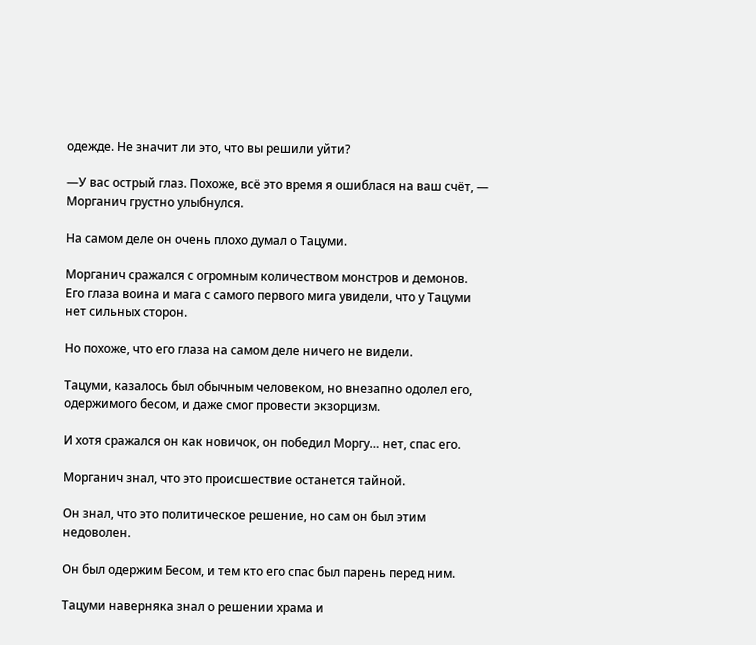одежде. Не значит ли это, что вы решили уйти?

—У вас острый глаз. Похоже, всё это время я ошиблася на ваш счёт, — Морганич грустно улыбнулся.

На самом деле он очень плохо думал о Тацуми.

Морганич сражался с огромным количеством монстров и демонов. Его глаза воина и мага с самого первого мига увидели, что у Тацуми нет сильных сторон.

Но похоже, что его глаза на самом деле ничего не видели.

Тацуми, казалось был обычным человеком, но внезапно одолел его, одержимого бесом, и даже смог провести экзорцизм.

И хотя сражался он как новичок, он победил Моргу… нет, спас его.

Морганич знал, что это происшествие останется тайной.

Он знал, что это политическое решение, но сам он был этим недоволен.

Он был одержим Бесом, и тем кто его спас был парень перед ним.

Тацуми наверняка знал о решении храма и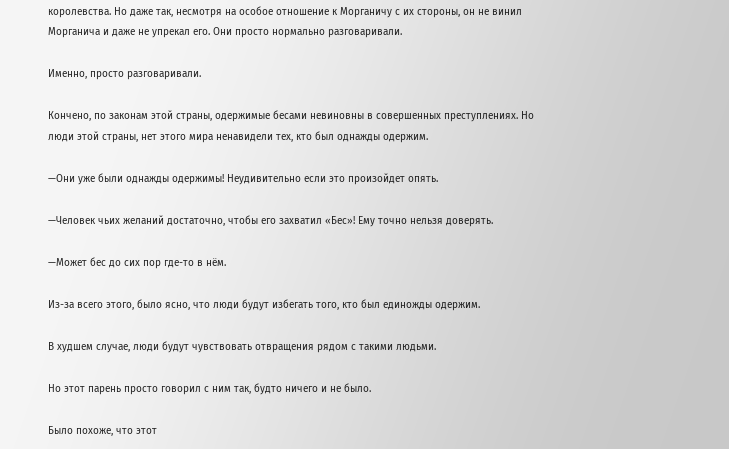королевства. Но даже так, несмотря на особое отношение к Морганичу с их стороны, он не винил Морганича и даже не упрекал его. Они просто нормально разговаривали.

Именно, просто разговаривали.

Кончено, по законам этой страны, одержимые бесами невиновны в совершенных преступлениях. Но люди этой страны, нет этого мира ненавидели тех, кто был однажды одержим.

—Они уже были однажды одержимы! Неудивительно если это произойдет опять.

—Человек чьих желаний достаточно, чтобы его захватил «Бес»! Ему точно нельзя доверять.

—Может бес до сих пор где-то в нём.

Из-за всего этого, было ясно, что люди будут избегать того, кто был единожды одержим.

В худшем случае, люди будут чувствовать отвращения рядом с такими людьми.

Но этот парень просто говорил с ним так, будто ничего и не было.

Было похоже, что этот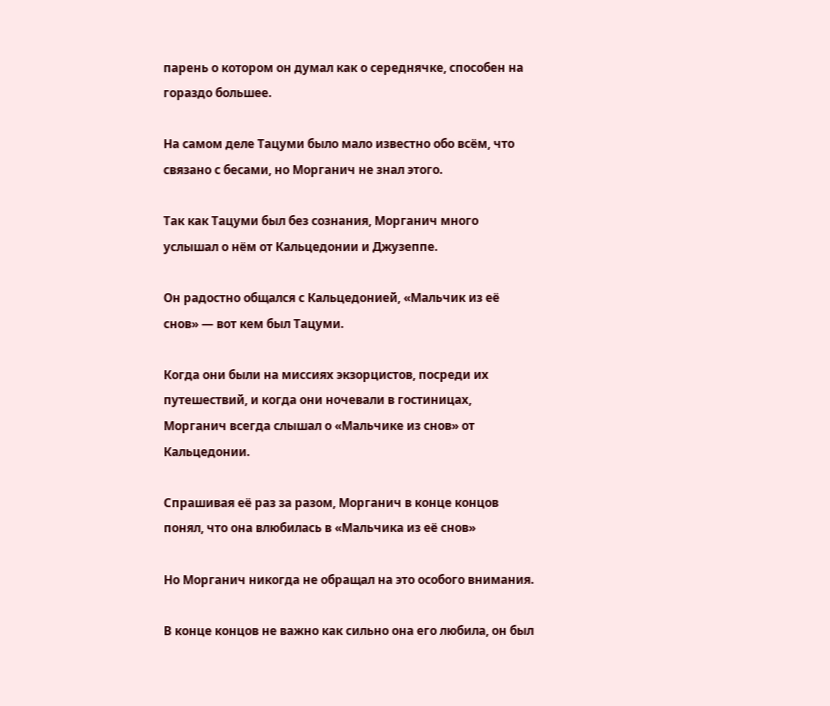парень о котором он думал как о середнячке, способен на гораздо большее.

На самом деле Тацуми было мало известно обо всём, что связано с бесами, но Морганич не знал этого.

Так как Тацуми был без сознания, Морганич много услышал о нём от Кальцедонии и Джузеппе.

Он радостно общался с Кальцедонией, «Мальчик из её снов» — вот кем был Тацуми.

Когда они были на миссиях экзорцистов, посреди их путешествий, и когда они ночевали в гостиницах, Морганич всегда слышал о «Мальчике из снов» от Кальцедонии.

Спрашивая её раз за разом, Морганич в конце концов понял, что она влюбилась в «Мальчика из её снов»

Но Морганич никогда не обращал на это особого внимания.

В конце концов не важно как сильно она его любила, он был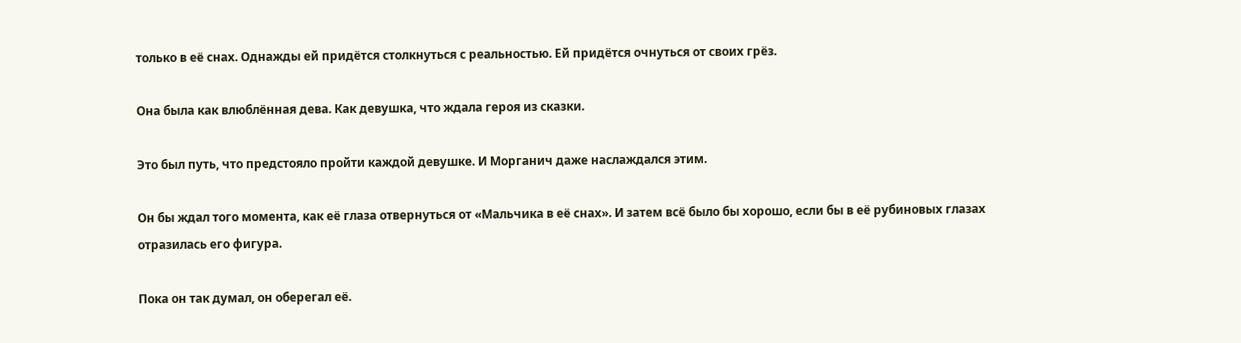только в её снах. Однажды ей придётся столкнуться с реальностью. Ей придётся очнуться от своих грёз.

Она была как влюблённая дева. Как девушка, что ждала героя из сказки.

Это был путь, что предстояло пройти каждой девушке. И Морганич даже наслаждался этим.

Он бы ждал того момента, как её глаза отвернуться от «Мальчика в её снах». И затем всё было бы хорошо, если бы в её рубиновых глазах отразилась его фигура.

Пока он так думал, он оберегал её.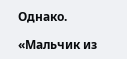Однако.

«Мальчик из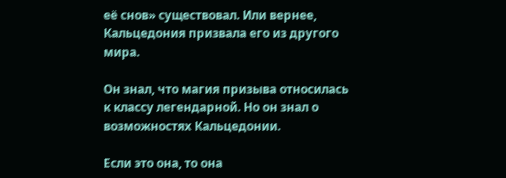её снов» существовал. Или вернее, Кальцедония призвала его из другого мира.

Он знал, что магия призыва относилась к классу легендарной. Но он знал о возможностях Кальцедонии.

Если это она, то она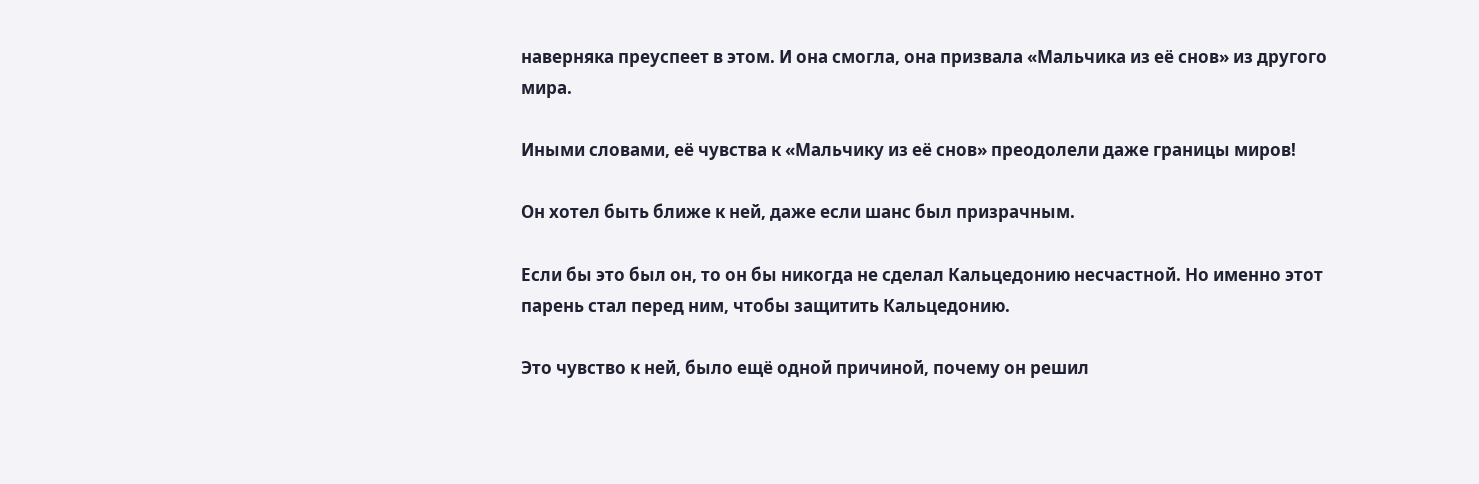наверняка преуспеет в этом. И она смогла, она призвала «Мальчика из её снов» из другого мира.

Иными словами, её чувства к «Мальчику из её снов» преодолели даже границы миров!

Он хотел быть ближе к ней, даже если шанс был призрачным.

Если бы это был он, то он бы никогда не сделал Кальцедонию несчастной. Но именно этот парень стал перед ним, чтобы защитить Кальцедонию.

Это чувство к ней, было ещё одной причиной, почему он решил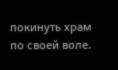покинуть храм по своей воле.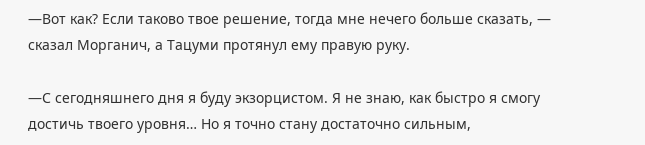—Вот как? Если таково твое решение, тогда мне нечего больше сказать, — сказал Морганич, а Тацуми протянул ему правую руку.

—С сегодняшнего дня я буду экзорцистом. Я не знаю, как быстро я смогу достичь твоего уровня… Но я точно стану достаточно сильным,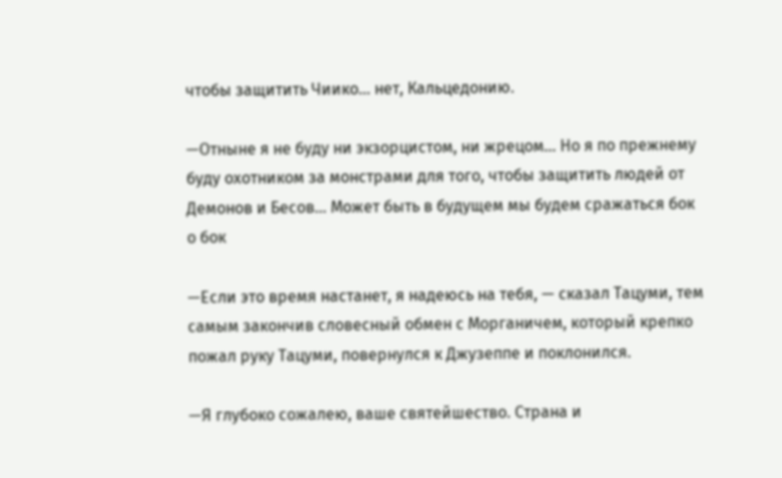чтобы защитить Чиико… нет, Кальцедонию.

—Отныне я не буду ни экзорцистом, ни жрецом… Но я по прежнему буду охотником за монстрами для того, чтобы защитить людей от Демонов и Бесов… Может быть в будущем мы будем сражаться бок о бок

—Если это время настанет, я надеюсь на тебя, — сказал Тацуми, тем самым закончив словесный обмен с Морганичем, который крепко пожал руку Тацуми, повернулся к Джузеппе и поклонился.

—Я глубоко сожалею, ваше святейшество. Страна и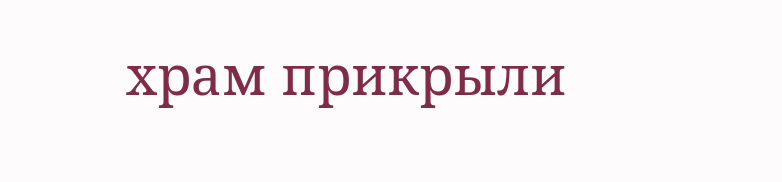храм прикрыли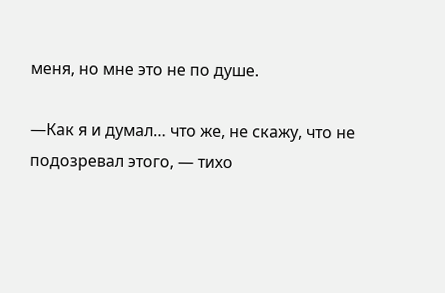меня, но мне это не по душе.

—Как я и думал… что же, не скажу, что не подозревал этого, — тихо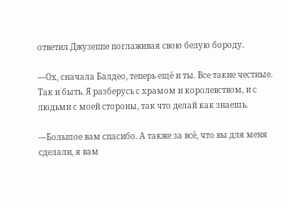ответил Джузеппе поглаживая свою белую бороду.

—Ох, сначала Балдео, теперь ещё и ты. Все такие честные. Так и быть. Я разберусь с храмом и королевством, и с людьми с моей стороны, так что делай как знаешь.

—Большое вам спасибо. А также за всё, что вы для меня сделали, я вам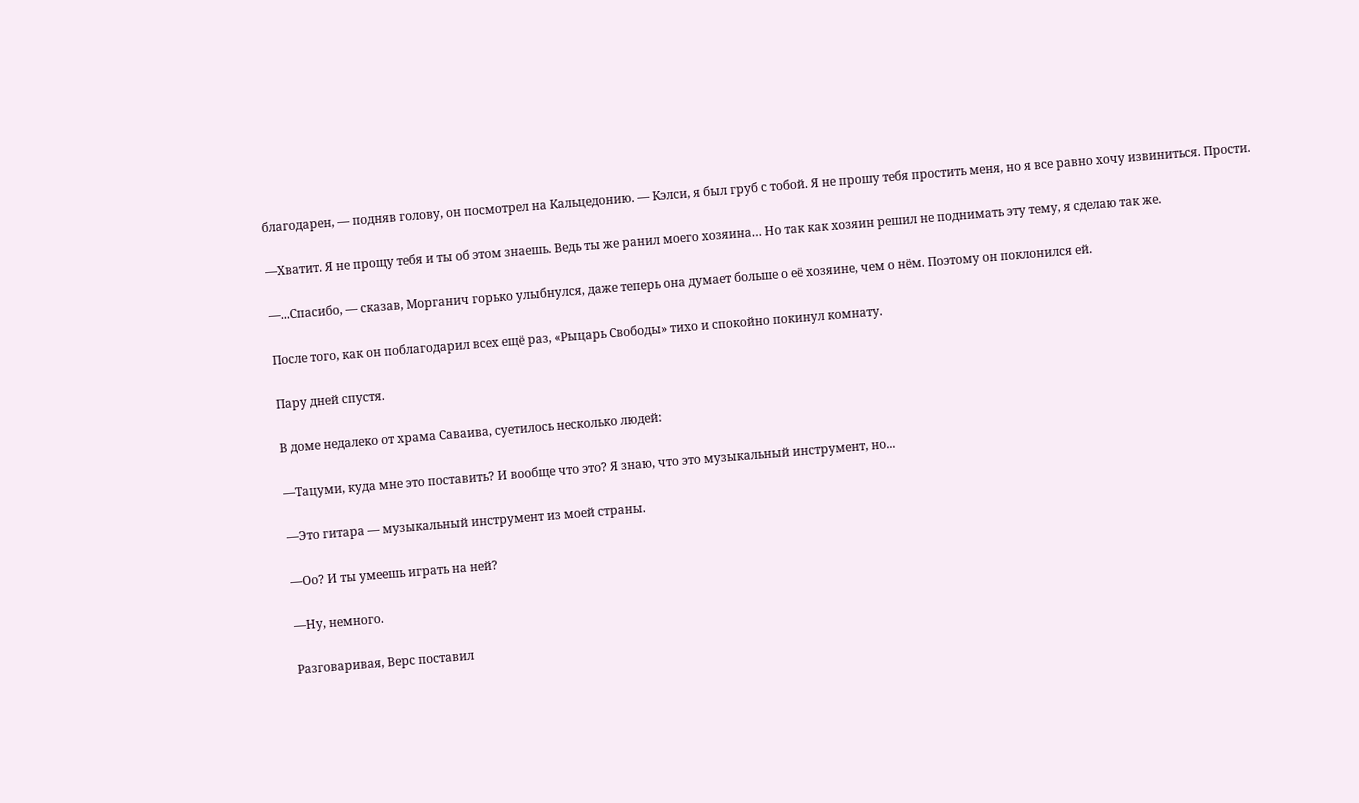благодарен, — подняв голову, он посмотрел на Кальцедонию. — Кэлси, я был груб с тобой. Я не прошу тебя простить меня, но я все равно хочу извиниться. Прости.

—Хватит. Я не прощу тебя и ты об этом знаешь. Ведь ты же ранил моего хозяина… Но так как хозяин решил не поднимать эту тему, я сделаю так же.

—...Спасибо, — сказав, Морганич горько улыбнулся, даже теперь она думает больше о её хозяине, чем о нём. Поэтому он поклонился ей.

После того, как он поблагодарил всех ещё раз, «Рыцарь Свободы» тихо и спокойно покинул комнату.

Пару дней спустя.

В доме недалеко от храма Саваива, суетилось несколько людей:

—Тацуми, куда мне это поставить? И вообще что это? Я знаю, что это музыкальный инструмент, но...

—Это гитара — музыкальный инструмент из моей страны.

—Оо? И ты умеешь играть на ней?

—Ну, немного.

Разговаривая, Верс поставил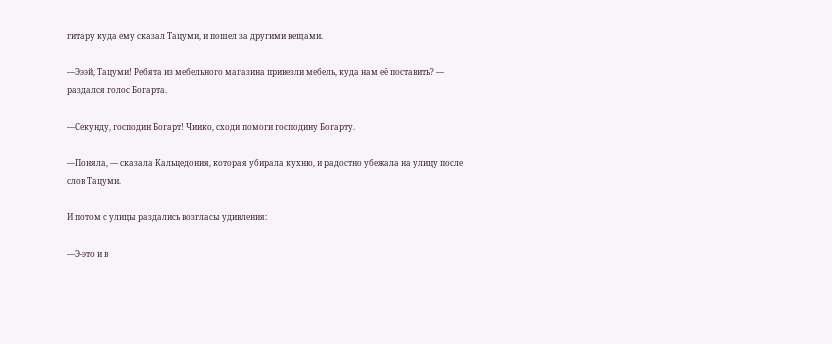гитару куда ему сказал Тацуми, и пошел за другими вещами.

—Эээй, Тацуми! Ребята из мебельного магазина привезли мебель, куда нам её поставить? — раздался голос Богарта.

—Секунду, господин Богарт! Чиико, сходи помоги господину Богарту.

—Поняла, — сказала Кальцедония, которая убирала кухню, и радостно убежала на улицу после слов Тацуми.

И потом с улицы раздались возгласы удивления:

—Э-это и в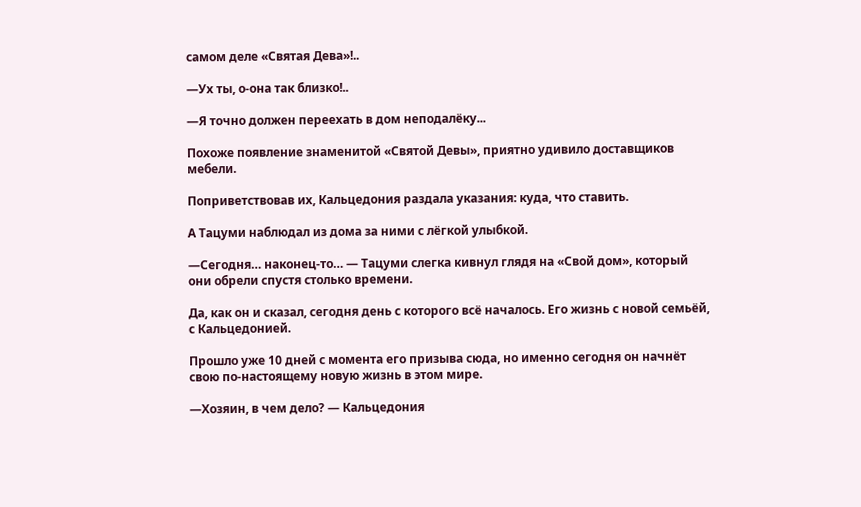самом деле «Святая Дева»!..

—Ух ты, о-она так близко!..

—Я точно должен переехать в дом неподалёку...

Похоже появление знаменитой «Святой Девы», приятно удивило доставщиков мебели.

Поприветствовав их, Кальцедония раздала указания: куда, что ставить.

А Тацуми наблюдал из дома за ними с лёгкой улыбкой.

—Сегодня… наконец-то… — Тацуми слегка кивнул глядя на «Свой дом», который они обрели спустя столько времени.

Да, как он и сказал, сегодня день с которого всё началось. Его жизнь с новой семьёй, с Кальцедонией.

Прошло уже 10 дней с момента его призыва сюда, но именно сегодня он начнёт свою по-настоящему новую жизнь в этом мире.

—Хозяин, в чем дело? — Кальцедония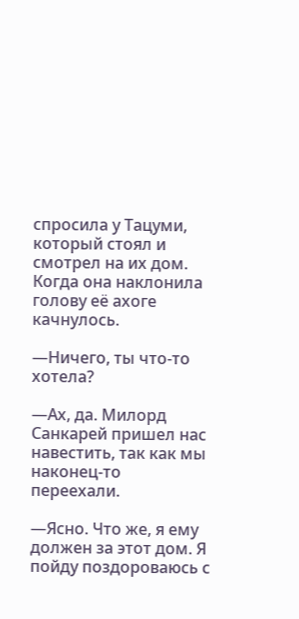спросила у Тацуми, который стоял и смотрел на их дом. Когда она наклонила голову её ахоге качнулось.

—Ничего, ты что-то хотела?

—Ах, да. Милорд Санкарей пришел нас навестить, так как мы наконец-то переехали.

—Ясно. Что же, я ему должен за этот дом. Я пойду поздороваюсь с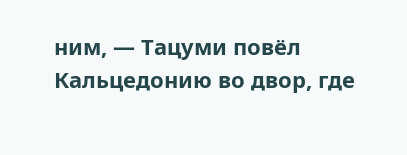ним, — Тацуми повёл Кальцедонию во двор, где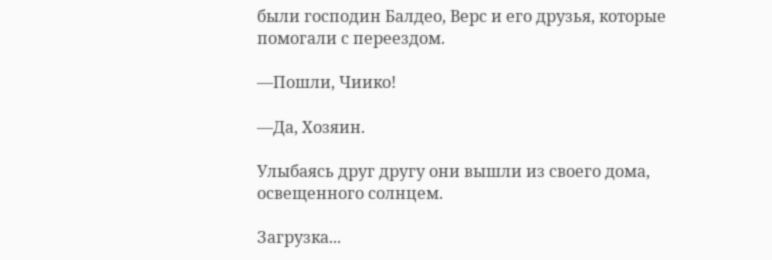были господин Балдео, Верс и его друзья, которые помогали с переездом.

—Пошли, Чиико!

—Да, Хозяин.

Улыбаясь друг другу они вышли из своего дома, освещенного солнцем.

Загрузка...